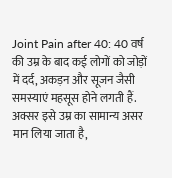Joint Pain after 40: 40 वर्ष की उम्र के बाद कई लोगों को जोड़ों में दर्द, अकड़न और सूजन जैसी समस्याएं महसूस होने लगती हैं. अक्सर इसे उम्र का सामान्य असर मान लिया जाता है,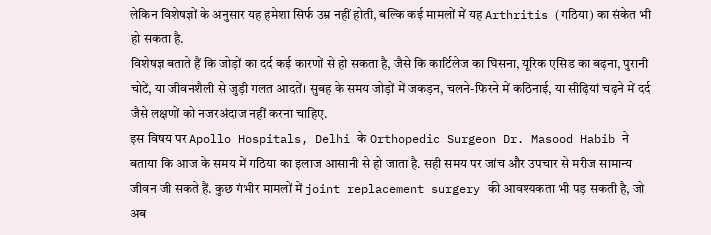लेकिन विशेषज्ञों के अनुसार यह हमेशा सिर्फ उम्र नहीं होती, बल्कि कई मामलों में यह Arthritis (गठिया) का संकेत भी हो सकता है.
विशेषज्ञ बताते हैं कि जोड़ों का दर्द कई कारणों से हो सकता है, जैसे कि कार्टिलेज का घिसना, यूरिक एसिड का बढ़ना, पुरानी चोटें, या जीवनशैली से जुड़ी गलत आदतें। सुबह के समय जोड़ों में जकड़न, चलने-फिरने में कठिनाई, या सीढ़ियां चढ़ने में दर्द जैसे लक्षणों को नजरअंदाज नहीं करना चाहिए.
इस विषय पर Apollo Hospitals, Delhi के Orthopedic Surgeon Dr. Masood Habib ने बताया कि आज के समय में गठिया का इलाज आसानी से हो जाता है. सही समय पर जांच और उपचार से मरीज सामान्य जीवन जी सकते हैं. कुछ गंभीर मामलों में joint replacement surgery की आवश्यकता भी पड़ सकती है, जो अब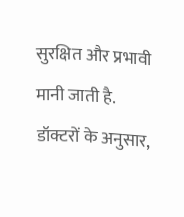सुरक्षित और प्रभावी मानी जाती है.
डॉक्टरों के अनुसार,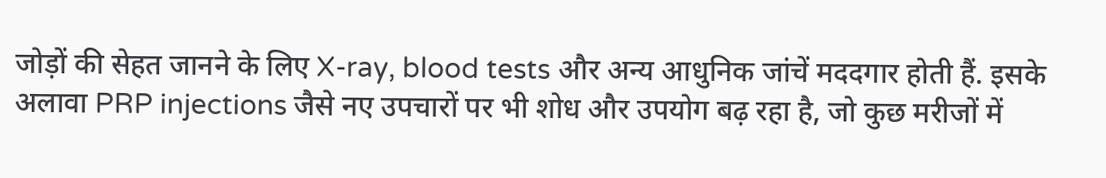जोड़ों की सेहत जानने के लिए X-ray, blood tests और अन्य आधुनिक जांचें मददगार होती हैं. इसके अलावा PRP injections जैसे नए उपचारों पर भी शोध और उपयोग बढ़ रहा है, जो कुछ मरीजों में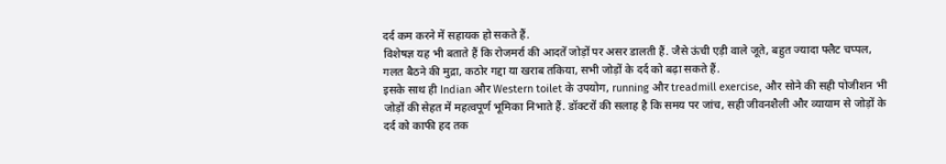दर्द कम करने में सहायक हो सकते हैं.
विशेषज्ञ यह भी बताते हैं कि रोजमर्रा की आदतें जोड़ों पर असर डालती हैं. जैसे ऊंची एड़ी वाले जूते, बहुत ज्यादा फ्लैट चप्पल, गलत बैठने की मुद्रा, कठोर गद्दा या खराब तकिया, सभी जोड़ों के दर्द को बढ़ा सकते हैं.
इसके साथ ही Indian और Western toilet के उपयोग, running और treadmill exercise, और सोने की सही पोजीशन भी जोड़ों की सेहत में महत्वपूर्ण भूमिका निभाते हैं. डॉक्टरों की सलाह है कि समय पर जांच, सही जीवनशैली और व्यायाम से जोड़ों के दर्द को काफी हद तक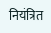नियंत्रित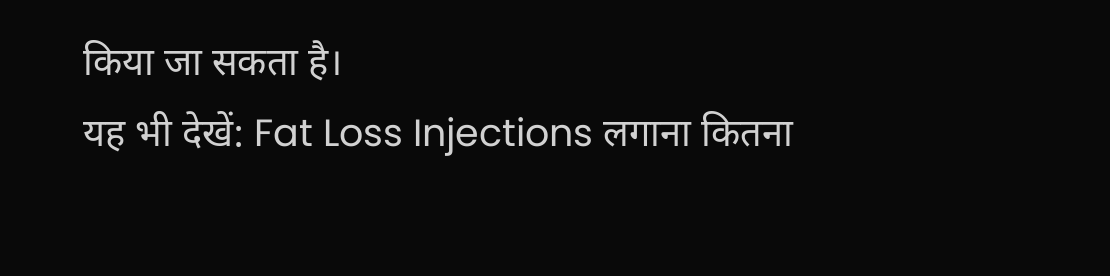किया जा सकता है।
यह भी देखें: Fat Loss Injections लगाना कितना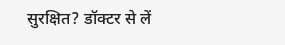सुरक्षित? डॉक्टर से लें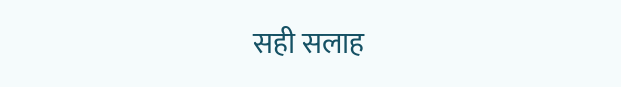सही सलाह